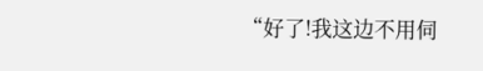“好了!我这边不用伺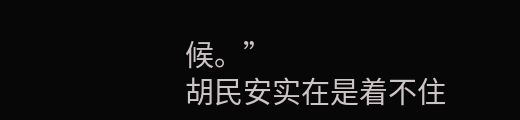候。”
胡民安实在是着不住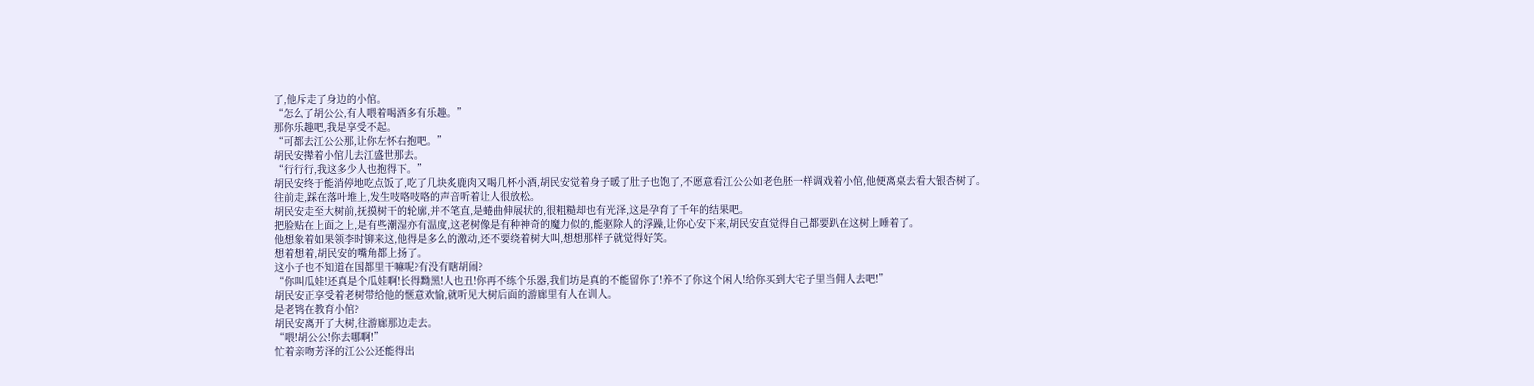了,他斥走了身边的小倌。
“怎么了胡公公,有人喂着喝酒多有乐趣。”
那你乐趣吧,我是享受不起。
“可都去江公公那,让你左怀右抱吧。”
胡民安撵着小倌儿去江盛世那去。
“行行行,我这多少人也抱得下。”
胡民安终于能消停地吃点饭了,吃了几块炙鹿肉又喝几杯小酒,胡民安觉着身子暖了肚子也饱了,不愿意看江公公如老色胚一样调戏着小倌,他便离桌去看大银杏树了。
往前走,踩在落叶堆上,发生吱咯吱咯的声音听着让人很放松。
胡民安走至大树前,抚摸树干的轮廓,并不笔直,是蜷曲伸展状的,很粗糙却也有光泽,这是孕育了千年的结果吧。
把脸贴在上面之上,是有些潮湿亦有温度,这老树像是有种神奇的魔力似的,能驱除人的浮躁,让你心安下来,胡民安直觉得自己都要趴在这树上睡着了。
他想象着如果领李时铆来这,他得是多么的激动,还不要绕着树大叫,想想那样子就觉得好笑。
想着想着,胡民安的嘴角都上扬了。
这小子也不知道在国都里干嘛呢?有没有瞎胡闹?
“你叫瓜娃!还真是个瓜娃啊!长得黝黑!人也丑!你再不练个乐器,我们坊是真的不能留你了!养不了你这个闲人!给你买到大宅子里当佣人去吧!”
胡民安正享受着老树带给他的惬意欢愉,就听见大树后面的游廊里有人在训人。
是老鸨在教育小倌?
胡民安离开了大树,往游廊那边走去。
“喂!胡公公!你去哪啊!”
忙着亲吻芳泽的江公公还能得出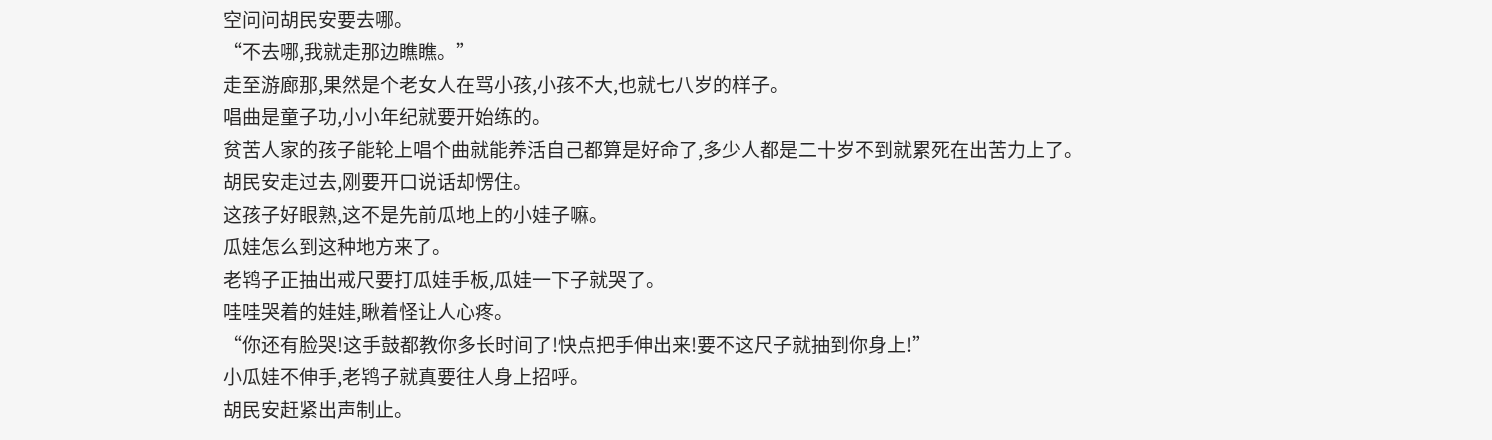空问问胡民安要去哪。
“不去哪,我就走那边瞧瞧。”
走至游廊那,果然是个老女人在骂小孩,小孩不大,也就七八岁的样子。
唱曲是童子功,小小年纪就要开始练的。
贫苦人家的孩子能轮上唱个曲就能养活自己都算是好命了,多少人都是二十岁不到就累死在出苦力上了。
胡民安走过去,刚要开口说话却愣住。
这孩子好眼熟,这不是先前瓜地上的小娃子嘛。
瓜娃怎么到这种地方来了。
老鸨子正抽出戒尺要打瓜娃手板,瓜娃一下子就哭了。
哇哇哭着的娃娃,瞅着怪让人心疼。
“你还有脸哭!这手鼓都教你多长时间了!快点把手伸出来!要不这尺子就抽到你身上!”
小瓜娃不伸手,老鸨子就真要往人身上招呼。
胡民安赶紧出声制止。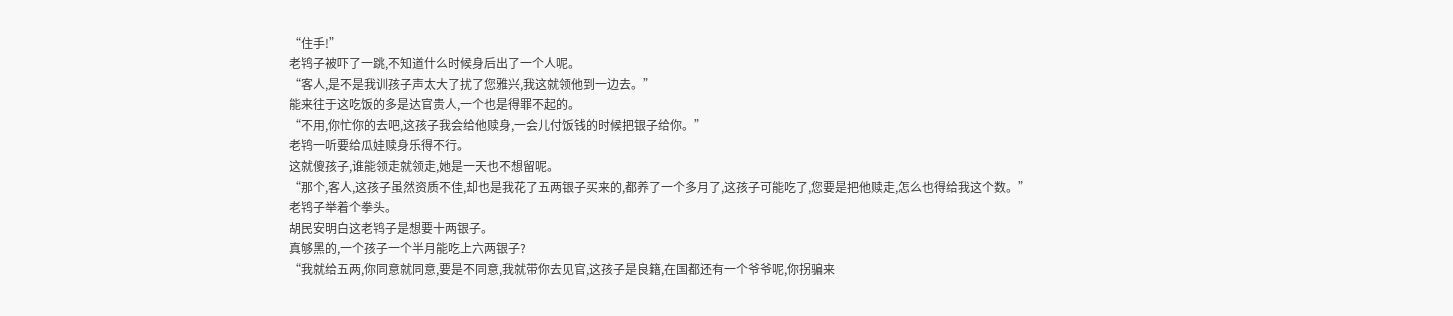“住手!”
老鸨子被吓了一跳,不知道什么时候身后出了一个人呢。
“客人,是不是我训孩子声太大了扰了您雅兴,我这就领他到一边去。”
能来往于这吃饭的多是达官贵人,一个也是得罪不起的。
“不用,你忙你的去吧,这孩子我会给他赎身,一会儿付饭钱的时候把银子给你。”
老鸨一听要给瓜娃赎身乐得不行。
这就傻孩子,谁能领走就领走,她是一天也不想留呢。
“那个,客人,这孩子虽然资质不佳,却也是我花了五两银子买来的,都养了一个多月了,这孩子可能吃了,您要是把他赎走,怎么也得给我这个数。”
老鸨子举着个拳头。
胡民安明白这老鸨子是想要十两银子。
真够黑的,一个孩子一个半月能吃上六两银子?
“我就给五两,你同意就同意,要是不同意,我就带你去见官,这孩子是良籍,在国都还有一个爷爷呢,你拐骗来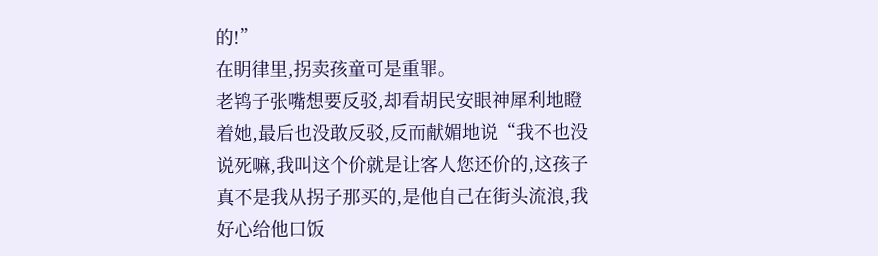的!”
在眀律里,拐卖孩童可是重罪。
老鸨子张嘴想要反驳,却看胡民安眼神犀利地瞪着她,最后也没敢反驳,反而献媚地说“我不也没说死嘛,我叫这个价就是让客人您还价的,这孩子真不是我从拐子那买的,是他自己在街头流浪,我好心给他口饭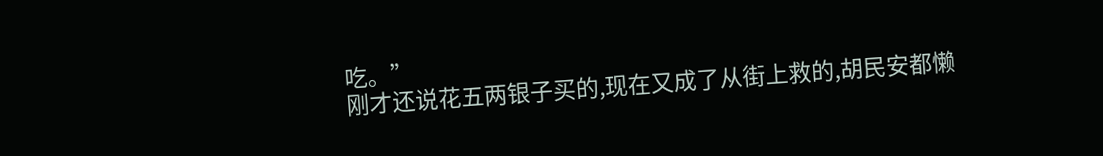吃。”
刚才还说花五两银子买的,现在又成了从街上救的,胡民安都懒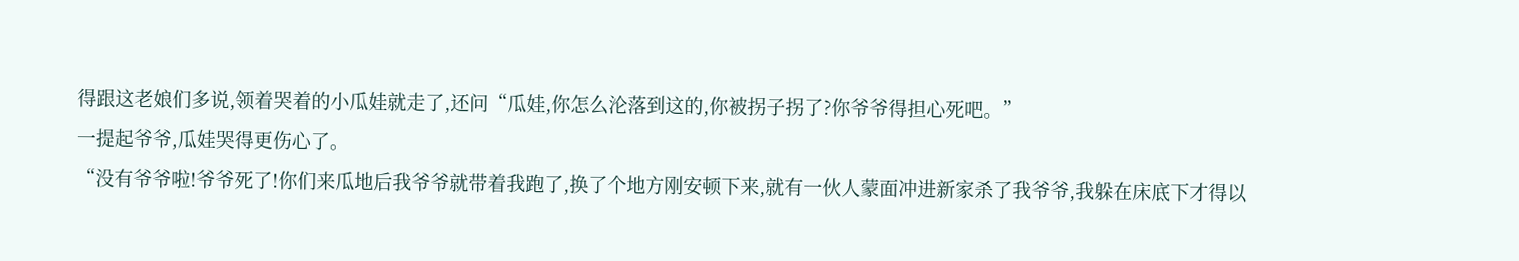得跟这老娘们多说,领着哭着的小瓜娃就走了,还问“瓜娃,你怎么沦落到这的,你被拐子拐了?你爷爷得担心死吧。”
一提起爷爷,瓜娃哭得更伤心了。
“没有爷爷啦!爷爷死了!你们来瓜地后我爷爷就带着我跑了,换了个地方刚安顿下来,就有一伙人蒙面冲进新家杀了我爷爷,我躲在床底下才得以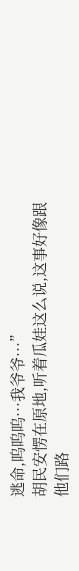逃命,呜呜呜···我爷爷···”
胡民安愣在原地,听着瓜娃这么说,这事好像跟他们路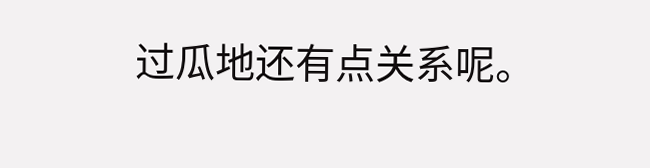过瓜地还有点关系呢。